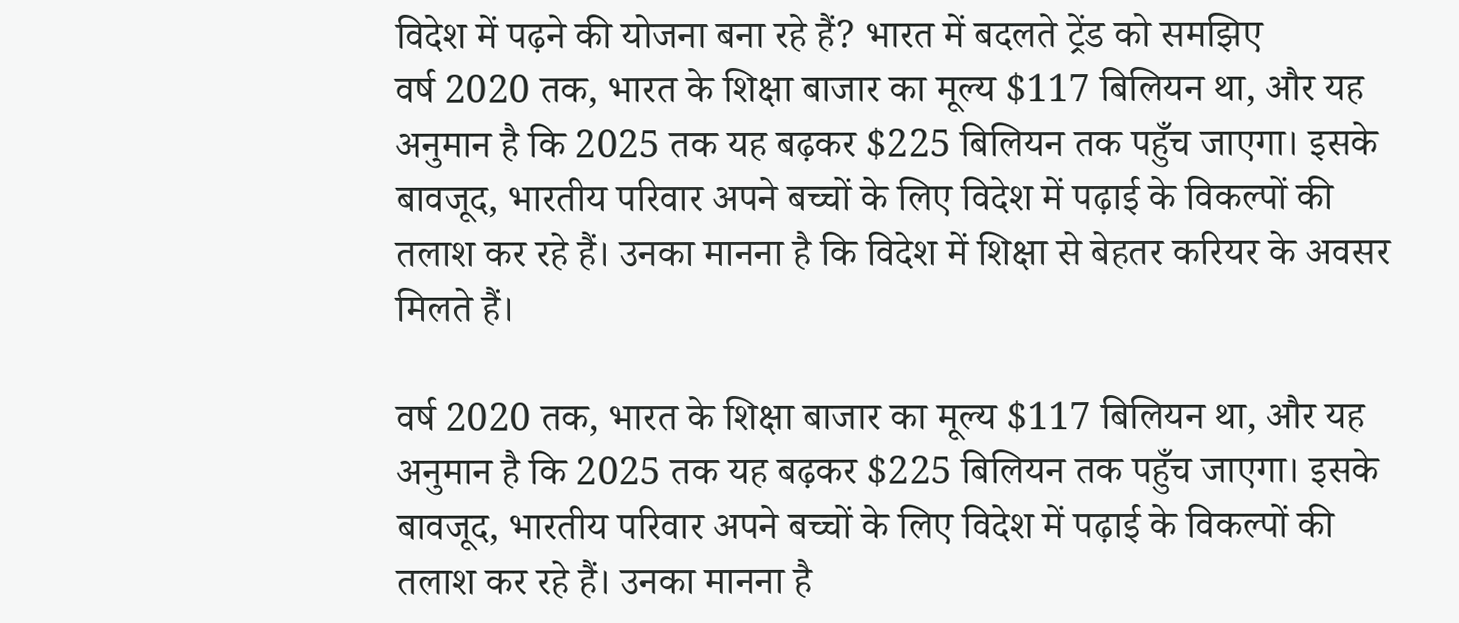विदेश में पढ़ने की योजना बना रहे हैं? भारत में बदलते ट्रेंड को समझिए
वर्ष 2020 तक, भारत के शिक्षा बाजार का मूल्य $117 बिलियन था, और यह अनुमान है कि 2025 तक यह बढ़कर $225 बिलियन तक पहुँच जाएगा। इसके बावजूद, भारतीय परिवार अपने बच्चों के लिए विदेश में पढ़ाई के विकल्पों की तलाश कर रहे हैं। उनका मानना है कि विदेश में शिक्षा से बेहतर करियर के अवसर मिलते हैं।

वर्ष 2020 तक, भारत के शिक्षा बाजार का मूल्य $117 बिलियन था, और यह अनुमान है कि 2025 तक यह बढ़कर $225 बिलियन तक पहुँच जाएगा। इसके बावजूद, भारतीय परिवार अपने बच्चों के लिए विदेश में पढ़ाई के विकल्पों की तलाश कर रहे हैं। उनका मानना है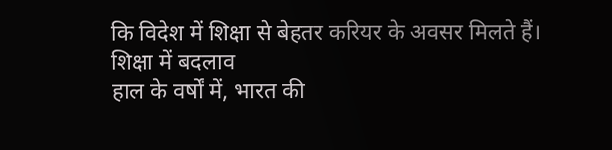कि विदेश में शिक्षा से बेहतर करियर के अवसर मिलते हैं।
शिक्षा में बदलाव
हाल के वर्षों में, भारत की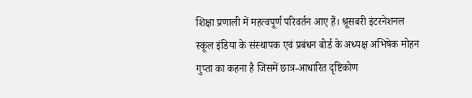शिक्षा प्रणाली में महत्वपूर्ण परिवर्तन आए हैं। श्रूसबरी इंटरनेशनल स्कूल इंडिया के संस्थापक एवं प्रबंधन बोर्ड के अध्यक्ष अभिषेक मोहन गुप्ता का कहना है जिसमें छात्र-आधारित दृष्टिकोण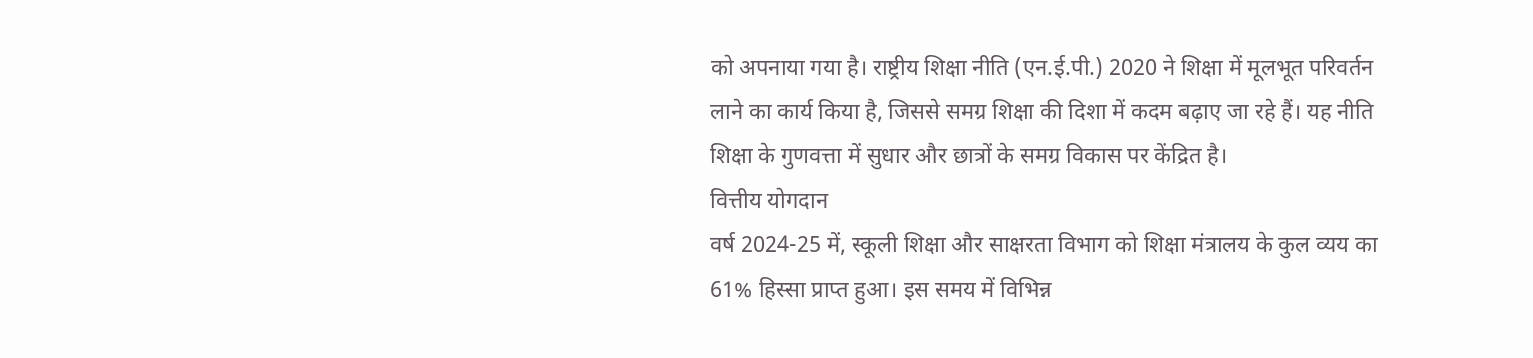को अपनाया गया है। राष्ट्रीय शिक्षा नीति (एन.ई.पी.) 2020 ने शिक्षा में मूलभूत परिवर्तन लाने का कार्य किया है, जिससे समग्र शिक्षा की दिशा में कदम बढ़ाए जा रहे हैं। यह नीति शिक्षा के गुणवत्ता में सुधार और छात्रों के समग्र विकास पर केंद्रित है।
वित्तीय योगदान
वर्ष 2024-25 में, स्कूली शिक्षा और साक्षरता विभाग को शिक्षा मंत्रालय के कुल व्यय का 61% हिस्सा प्राप्त हुआ। इस समय में विभिन्न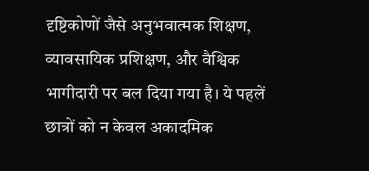दृष्टिकोणों जैसे अनुभवात्मक शिक्षण, व्यावसायिक प्रशिक्षण, और वैश्विक भागीदारी पर बल दिया गया है। ये पहलें छात्रों को न केवल अकादमिक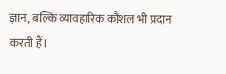ज्ञान, बल्कि व्यावहारिक कौशल भी प्रदान करती हैं।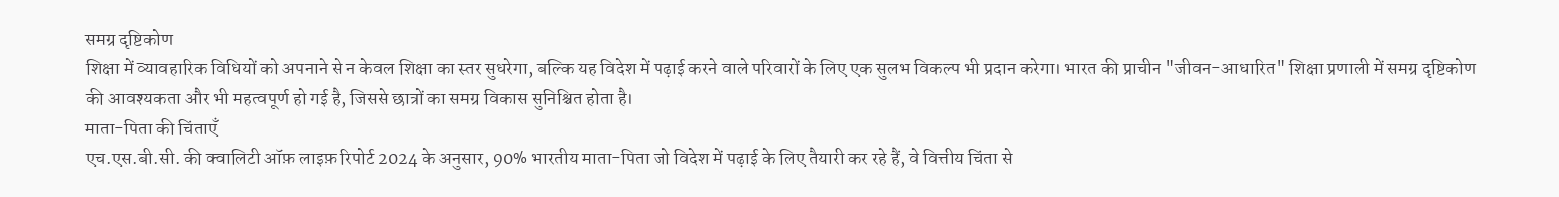समग्र दृष्टिकोण
शिक्षा में व्यावहारिक विधियों को अपनाने से न केवल शिक्षा का स्तर सुधरेगा, बल्कि यह विदेश में पढ़ाई करने वाले परिवारों के लिए एक सुलभ विकल्प भी प्रदान करेगा। भारत की प्राचीन "जीवन-आधारित" शिक्षा प्रणाली में समग्र दृष्टिकोण की आवश्यकता और भी महत्वपूर्ण हो गई है, जिससे छात्रों का समग्र विकास सुनिश्चित होता है।
माता-पिता की चिंताएँ
एच.एस.बी.सी. की क्वालिटी ऑफ़ लाइफ़ रिपोर्ट 2024 के अनुसार, 90% भारतीय माता-पिता जो विदेश में पढ़ाई के लिए तैयारी कर रहे हैं, वे वित्तीय चिंता से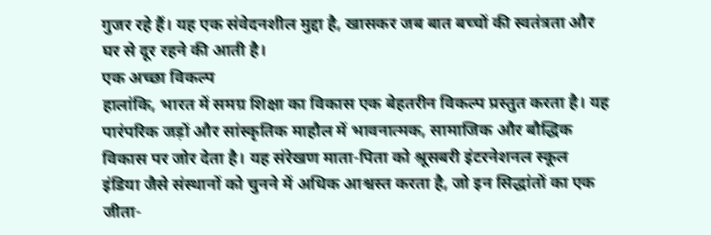गुजर रहे हैं। यह एक संवेदनशील मुद्दा है, खासकर जब बात बच्चों की स्वतंत्रता और घर से दूर रहने की आती है।
एक अच्छा विकल्प
हालांकि, भारत में समग्र शिक्षा का विकास एक बेहतरीन विकल्प प्रस्तुत करता है। यह पारंपरिक जड़ों और सांस्कृतिक माहौल में भावनात्मक, सामाजिक और बौद्धिक विकास पर जोर देता है। यह संरेखण माता-पिता को श्रूसबरी इंटरनेशनल स्कूल इंडिया जैसे संस्थानों को चुनने में अधिक आश्वस्त करता है, जो इन सिद्धांतों का एक जीता-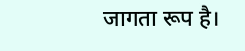जागता रूप है।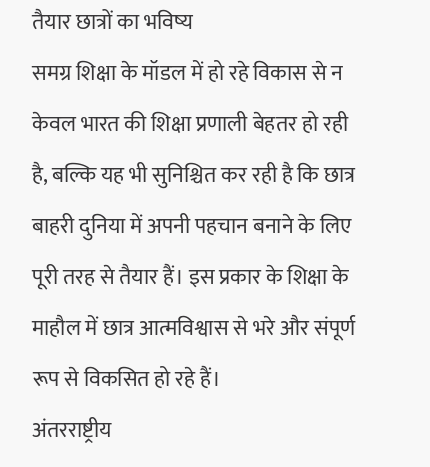तैयार छात्रों का भविष्य
समग्र शिक्षा के मॉडल में हो रहे विकास से न केवल भारत की शिक्षा प्रणाली बेहतर हो रही है, बल्कि यह भी सुनिश्चित कर रही है कि छात्र बाहरी दुनिया में अपनी पहचान बनाने के लिए पूरी तरह से तैयार हैं। इस प्रकार के शिक्षा के माहौल में छात्र आत्मविश्वास से भरे और संपूर्ण रूप से विकसित हो रहे हैं।
अंतरराष्ट्रीय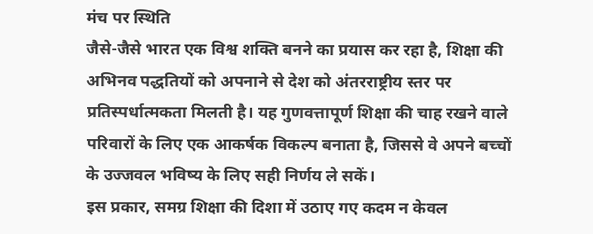मंच पर स्थिति
जैसे-जैसे भारत एक विश्व शक्ति बनने का प्रयास कर रहा है, शिक्षा की अभिनव पद्धतियों को अपनाने से देश को अंतरराष्ट्रीय स्तर पर प्रतिस्पर्धात्मकता मिलती है। यह गुणवत्तापूर्ण शिक्षा की चाह रखने वाले परिवारों के लिए एक आकर्षक विकल्प बनाता है, जिससे वे अपने बच्चों के उज्जवल भविष्य के लिए सही निर्णय ले सकें।
इस प्रकार, समग्र शिक्षा की दिशा में उठाए गए कदम न केवल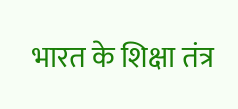भारत के शिक्षा तंत्र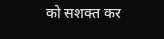को सशक्त कर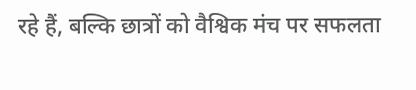रहे हैं, बल्कि छात्रों को वैश्विक मंच पर सफलता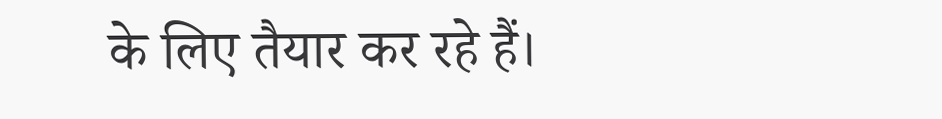के लिए तैयार कर रहे हैं।